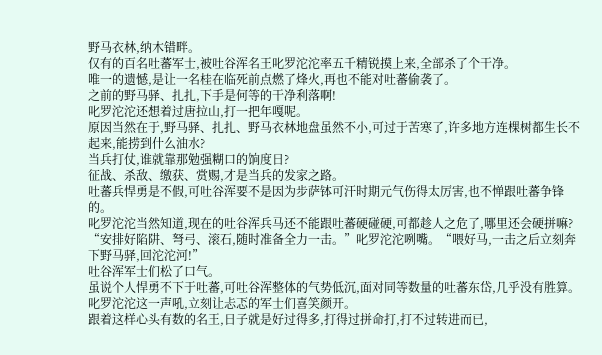野马衣林,纳木错畔。
仅有的百名吐蕃军士,被吐谷浑名王叱罗沱沱率五千精锐摸上来,全部杀了个干净。
唯一的遗憾,是让一名桂在临死前点燃了烽火,再也不能对吐蕃偷袭了。
之前的野马驿、扎扎,下手是何等的干净利落啊!
叱罗沱沱还想着过唐拉山,打一把年嘎呢。
原因当然在于,野马驿、扎扎、野马衣林地盘虽然不小,可过于苦寒了,许多地方连棵树都生长不起来,能捞到什么油水?
当兵打仗,谁就靠那勉强糊口的饷度日?
征战、杀敌、缴获、赏赐,才是当兵的发家之路。
吐蕃兵悍勇是不假,可吐谷浑要不是因为步萨钵可汗时期元气伤得太厉害,也不惮跟吐蕃争锋的。
叱罗沱沱当然知道,现在的吐谷浑兵马还不能跟吐蕃硬碰硬,可都趁人之危了,哪里还会硬拼嘛?
“安排好陷阱、弩弓、滚石,随时准备全力一击。”叱罗沱沱咧嘴。“喂好马,一击之后立刻奔下野马驿,回沱沱河!”
吐谷浑军士们松了口气。
虽说个人悍勇不下于吐蕃,可吐谷浑整体的气势低沉,面对同等数量的吐蕃东岱,几乎没有胜算。
叱罗沱沱这一声吼,立刻让忐忑的军士们喜笑颜开。
跟着这样心头有数的名王,日子就是好过得多,打得过拼命打,打不过转进而已,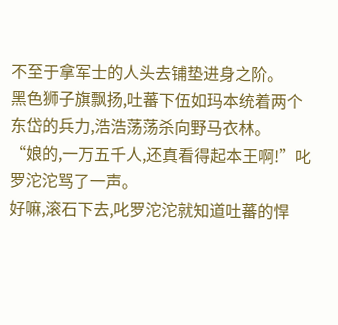不至于拿军士的人头去铺垫进身之阶。
黑色狮子旗飘扬,吐蕃下伍如玛本统着两个东岱的兵力,浩浩荡荡杀向野马衣林。
“娘的,一万五千人,还真看得起本王啊!”叱罗沱沱骂了一声。
好嘛,滚石下去,叱罗沱沱就知道吐蕃的悍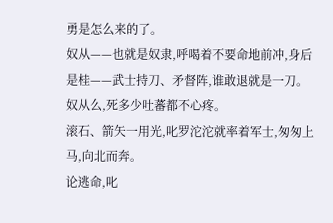勇是怎么来的了。
奴从——也就是奴隶,呼喝着不要命地前冲,身后是桂——武士持刀、矛督阵,谁敢退就是一刀。
奴从么,死多少吐蕃都不心疼。
滚石、箭矢一用光,叱罗沱沱就率着军士,匆匆上马,向北而奔。
论逃命,叱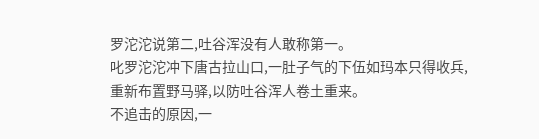罗沱沱说第二,吐谷浑没有人敢称第一。
叱罗沱沱冲下唐古拉山口,一肚子气的下伍如玛本只得收兵,重新布置野马驿,以防吐谷浑人卷土重来。
不追击的原因,一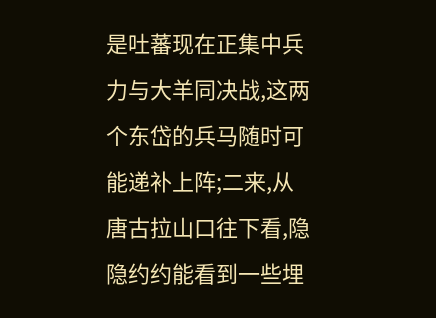是吐蕃现在正集中兵力与大羊同决战,这两个东岱的兵马随时可能递补上阵;二来,从唐古拉山口往下看,隐隐约约能看到一些埋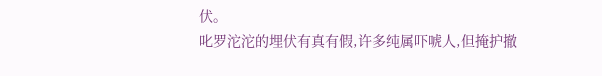伏。
叱罗沱沱的埋伏有真有假,许多纯属吓唬人,但掩护撤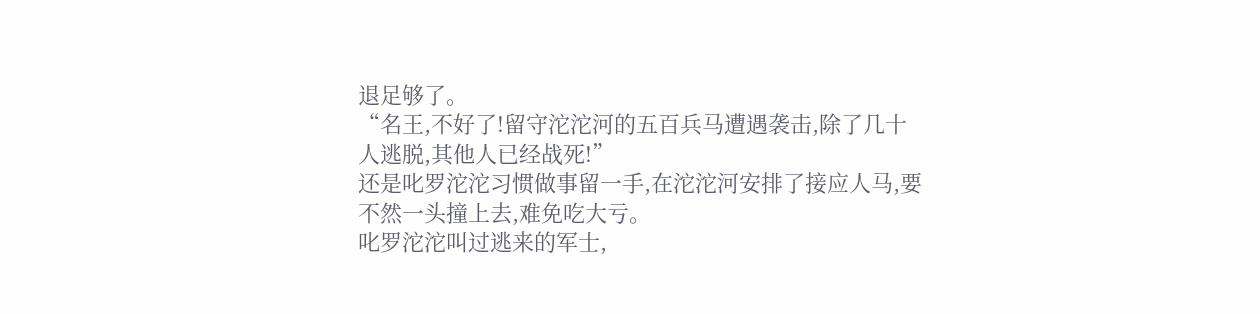退足够了。
“名王,不好了!留守沱沱河的五百兵马遭遇袭击,除了几十人逃脱,其他人已经战死!”
还是叱罗沱沱习惯做事留一手,在沱沱河安排了接应人马,要不然一头撞上去,难免吃大亏。
叱罗沱沱叫过逃来的军士,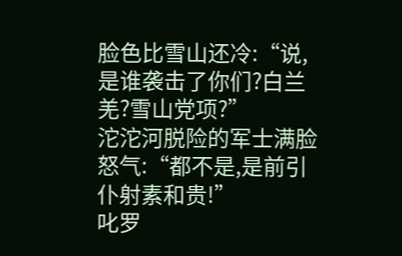脸色比雪山还冷:“说,是谁袭击了你们?白兰羌?雪山党项?”
沱沱河脱险的军士满脸怒气:“都不是,是前引仆射素和贵!”
叱罗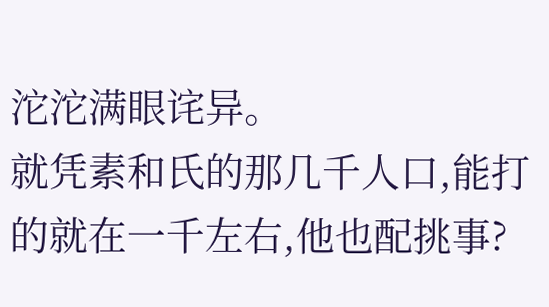沱沱满眼诧异。
就凭素和氏的那几千人口,能打的就在一千左右,他也配挑事?